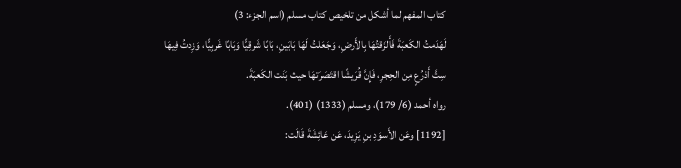كتاب المفهم لما أشكل من تلخيص كتاب مسلم (اسم الجزء: 3)
لَهَدَمتُ الكَعبَةَ فَأَلزَقتُهَا بِالأَرضِ، وَجَعَلتُ لَهَا بَابَينِ، بَابًا شَرقِيًّا وَبَابًا غَربِيًّا، وَزِدتُ فِيهَا سِتَّ أَذرُعٍ مِن الحِجرِ، فَإِنَّ قُرَيشًا اقتَصَرَتهَا حيث بَنَت الكَعبَةَ.
رواه أحمد (6/ 179)، ومسلم (1333) (401).
[1192] وعَن الأَسوَدِ بنِ يَزِيدَ، عَن عَائِشَةَ قَالَت: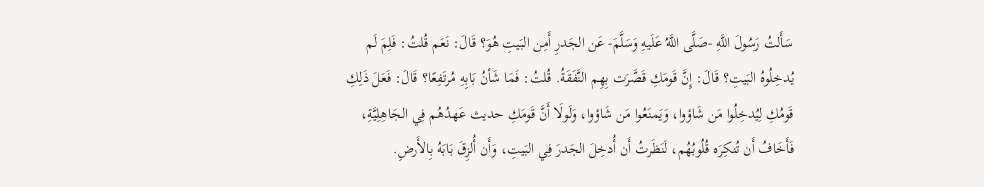سَأَلتُ رَسُولَ اللَّهِ -صَلَّى اللَّهُ عَلَيهِ وَسَلَّمَ- عَن الجَدرِ أَمِن البَيتِ هُوَ؟ قَالَ: نَعَم قُلتُ: فَلِمَ لَم يُدخِلُوهُ البَيتِ؟ قَالَ: إِنَّ قَومَكِ قَصَّرَت بِهِم النَّفَقَةُ. قُلتُ: فَمَا شَأنُ بَابِهِ مُرتَفِعًا؟ قَالَ: فَعَلَ ذَلِكِ قَومُكِ لِيُدخِلُوا مَن شَاؤوا، وَيَمنَعُوا مَن شَاؤوا، وَلَولَا أَنَّ قَومَكِ حديث عَهدُهُم فِي الجَاهِلِيَّةِ، فَأَخَافُ أَن تُنكِرَه قُلُوبُهُم، لَنَظَرتُ أَن أُدخِلَ الجَدرَ فِي البَيتِ، وَأَن أُلزِقَ بَابَهُ بِالأَرضِ.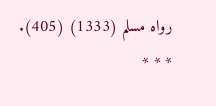رواه مسلم (1333) (405).
* * *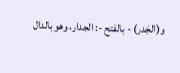و(الجَدر) - بالفتح -: الجدار، وهو بالدال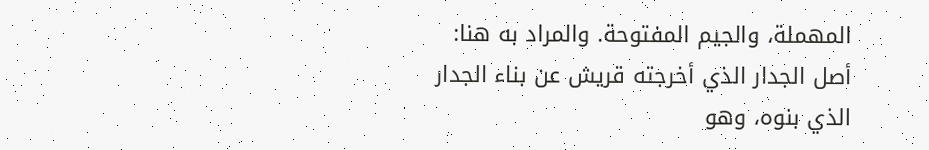المهملة، والجيم المفتوحة. والمراد به هنا: أصل الجدار الذي أخرجته قريش عن بناء الجدار الذي بنوه، وهو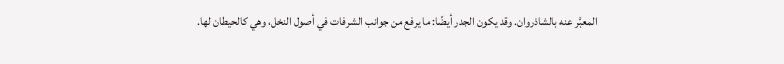المعبَّر عنه بالشاذروان. وقد يكون الجدر أيضًا: ما يرفع من جوانب الشرفات في أصول النخل، وهي كالحيطان لها.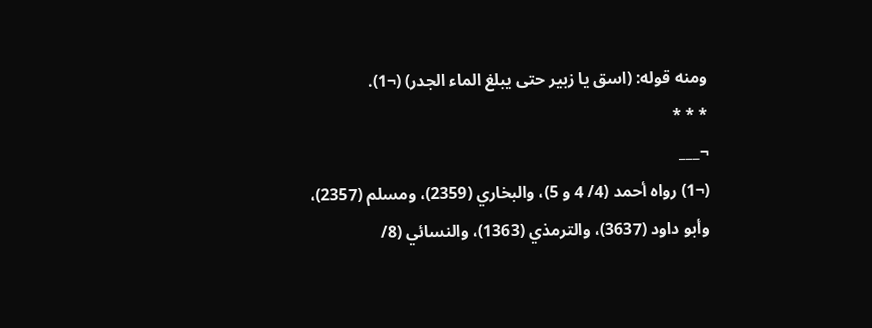ومنه قوله: (اسق يا زبير حتى يبلغ الماء الجدر) (¬1).
* * *
¬___
(¬1) رواه أحمد (4/ 4 و 5)، والبخاري (2359)، ومسلم (2357)، وأبو داود (3637)، والترمذي (1363)، والنسائي (8/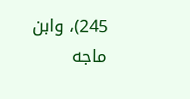245)، وابن ماجه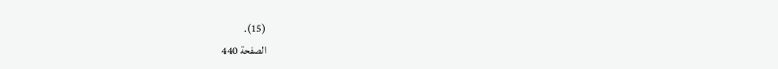(15).
الصفحة 440